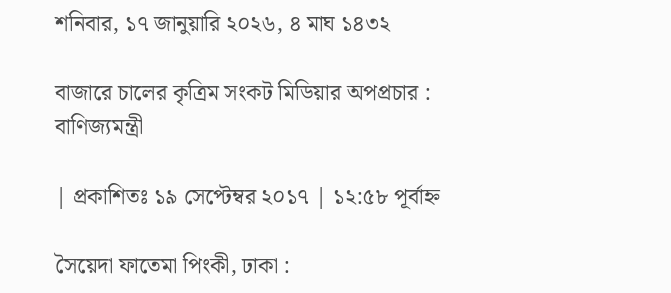শনিবার, ১৭ জানুয়ারি ২০২৬, ৪ মাঘ ১৪৩২

বাজারে চালের কৃত্রিম সংকট মিডিয়ার অপপ্রচার : বাণিজ্যমন্ত্রী

| প্রকাশিতঃ ১৯ সেপ্টেম্বর ২০১৭ | ১২:৫৮ পূর্বাহ্ন

সৈয়েদা ফাতেমা পিংকী, ঢাকা :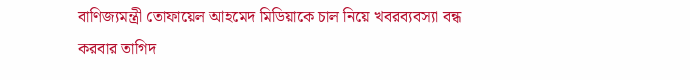বাণিজ্যমন্ত্রী তোফায়েল আহমেদ মিডিয়াকে চাল নিয়ে খবরব্যবস্যা বন্ধ করবার তাগিদ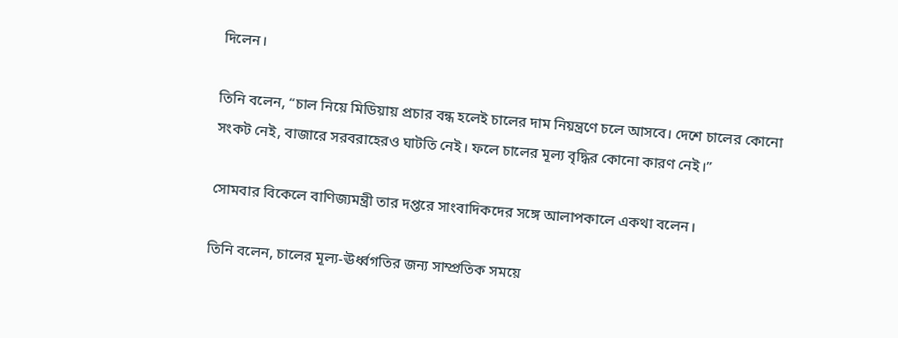দিলেন।

তিনি বলেন, “চাল নিয়ে মিডিয়ায় প্রচার বন্ধ হলেই চালের দাম নিয়ন্ত্রণে চলে আসবে। দেশে চালের কোনো সংকট নেই, বাজারে সরবরাহেরও ঘাটতি নেই। ফলে চালের মূল্য বৃদ্ধির কোনো কারণ নেই।”

সোমবার বিকেলে বাণিজ্যমন্ত্রী তার দপ্তরে সাংবাদিকদের সঙ্গে আলাপকালে একথা বলেন।

তিনি বলেন, চালের মূল্য-ঊর্ধ্বগতির জন্য সাম্প্রতিক সময়ে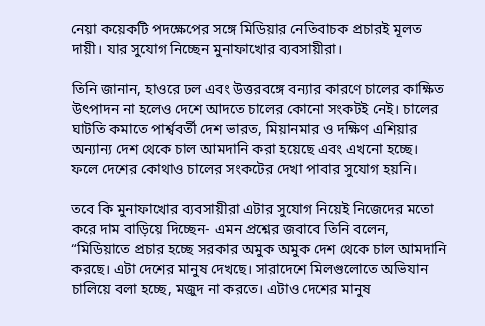নেয়া কয়েকটি পদক্ষেপের সঙ্গে মিডিয়ার নেতিবাচক প্রচারই মূলত দায়ী। যার সুযোগ নিচ্ছেন মুনাফাখোর ব্যবসায়ীরা।

তিনি জানান, হাওরে ঢল এবং উত্তরবঙ্গে বন্যার কারণে চালের কাক্ষিত উৎপাদন না হলেও দেশে আদতে চালের কোনো সংকটই নেই। চালের ঘাটতি কমাতে পার্শ্ববর্তী দেশ ভারত, মিয়ানমার ও দক্ষিণ এশিয়ার অন্যান্য দেশ থেকে চাল আমদানি করা হয়েছে এবং এখনো হচ্ছে। ফলে দেশের কোথাও চালের সংকটের দেখা পাবার সুযোগ হয়নি।

তবে কি মুনাফাখোর ব্যবসায়ীরা এটার সুযোগ নিয়েই নিজেদের মতো করে দাম বাড়িয়ে দিচ্ছেন- এমন প্রশ্নের জবাবে তিনি বলেন, “মিডিয়াতে প্রচার হচ্ছে সরকার অমুক অমুক দেশ থেকে চাল আমদানি করছে। এটা দেশের মানুষ দেখছে। সারাদেশে মিলগুলোতে অভিযান চালিয়ে বলা হচ্ছে, মজুদ না করতে। এটাও দেশের মানুষ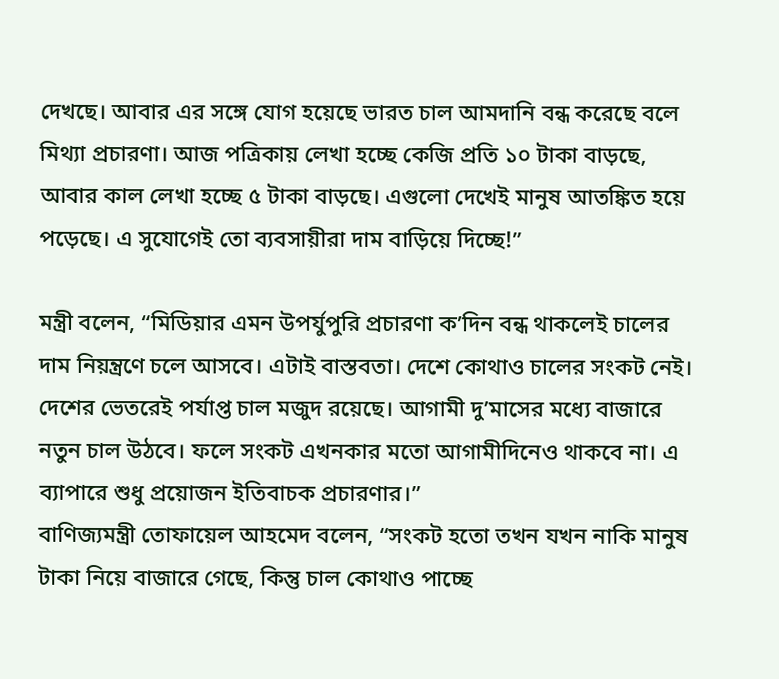দেখছে। আবার এর সঙ্গে যোগ হয়েছে ভারত চাল আমদানি বন্ধ করেছে বলে মিথ্যা প্রচারণা। আজ পত্রিকায় লেখা হচ্ছে কেজি প্রতি ১০ টাকা বাড়ছে, আবার কাল লেখা হচ্ছে ৫ টাকা বাড়ছে। এগুলো দেখেই মানুষ আতঙ্কিত হয়ে পড়েছে। এ সুযোগেই তো ব্যবসায়ীরা দাম বাড়িয়ে দিচ্ছে!”

মন্ত্রী বলেন, “মিডিয়ার এমন উপর্যুপুরি প্রচারণা ক’দিন বন্ধ থাকলেই চালের দাম নিয়ন্ত্রণে চলে আসবে। এটাই বাস্তবতা। দেশে কোথাও চালের সংকট নেই। দেশের ভেতরেই পর্যাপ্ত চাল মজুদ রয়েছে। আগামী দু’মাসের মধ্যে বাজারে নতুন চাল উঠবে। ফলে সংকট এখনকার মতো আগামীদিনেও থাকবে না। এ ব্যাপারে শুধু প্রয়োজন ইতিবাচক প্রচারণার।”
বাণিজ্যমন্ত্রী তোফায়েল আহমেদ বলেন, “সংকট হতো তখন যখন নাকি মানুষ টাকা নিয়ে বাজারে গেছে, কিন্তু চাল কোথাও পাচ্ছে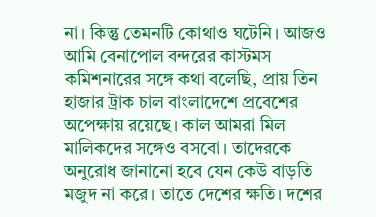না। কিন্তু তেমনটি কোথাও ঘটেনি। আজও আমি বেনাপোল বন্দরের কাস্টমস কমিশনারের সঙ্গে কথা বলেছি, প্রায় তিন হাজার ট্রাক চাল বাংলাদেশে প্রবেশের অপেক্ষায় রয়েছে। কাল আমরা মিল মালিকদের সঙ্গেও বসবো। তাদেরকে অনুরোধ জানানো হবে যেন কেউ বাড়তি মজুদ না করে। তাতে দেশের ক্ষতি। দশের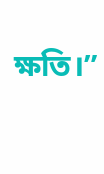ক্ষতি।”